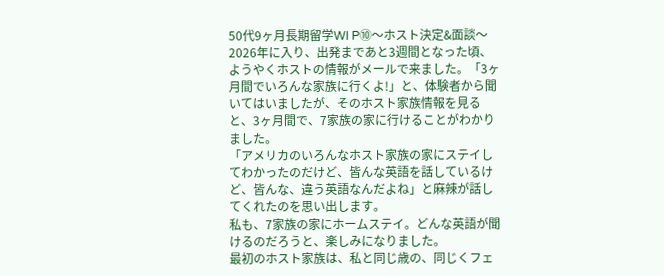50代9ヶ月長期留学WI P⑩〜ホスト決定&面談〜
2026年に入り、出発まであと3週間となった頃、ようやくホストの情報がメールで来ました。「3ヶ月間でいろんな家族に行くよ!」と、体験者から聞いてはいましたが、そのホスト家族情報を見ると、3ヶ月間で、7家族の家に行けることがわかりました。
「アメリカのいろんなホスト家族の家にステイしてわかったのだけど、皆んな英語を話しているけど、皆んな、違う英語なんだよね」と麻辣が話してくれたのを思い出します。
私も、7家族の家にホームステイ。どんな英語が聞けるのだろうと、楽しみになりました。
最初のホスト家族は、私と同じ歳の、同じくフェ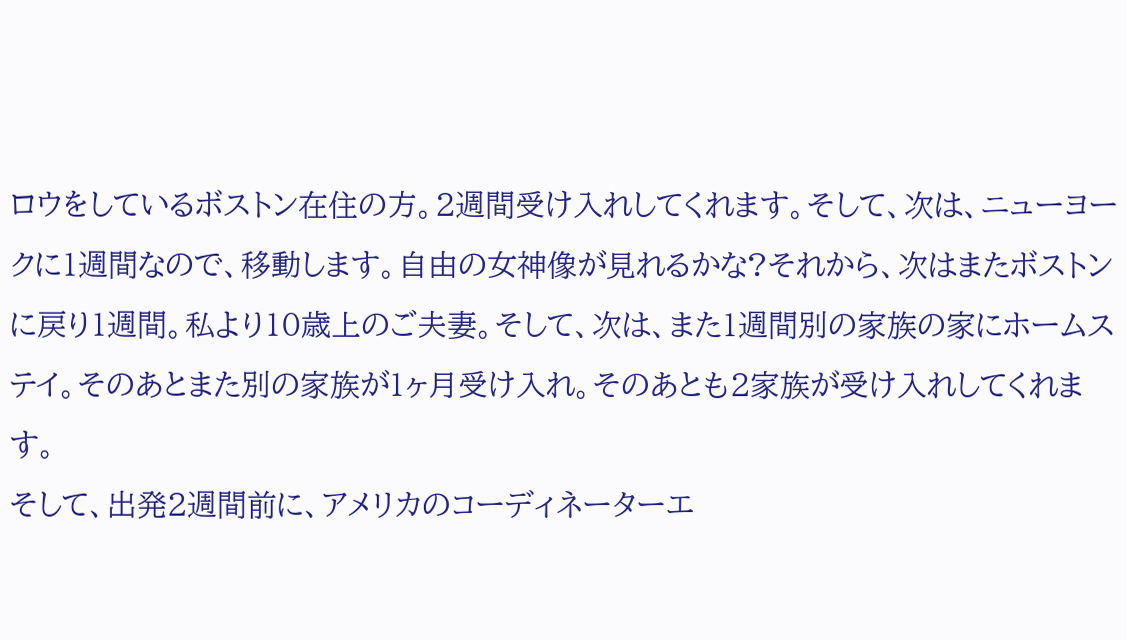ロウをしているボストン在住の方。2週間受け入れしてくれます。そして、次は、ニューヨークに1週間なので、移動します。自由の女神像が見れるかな?それから、次はまたボストンに戻り1週間。私より10歳上のご夫妻。そして、次は、また1週間別の家族の家にホームステイ。そのあとまた別の家族が1ヶ月受け入れ。そのあとも2家族が受け入れしてくれます。
そして、出発2週間前に、アメリカのコーディネーターエ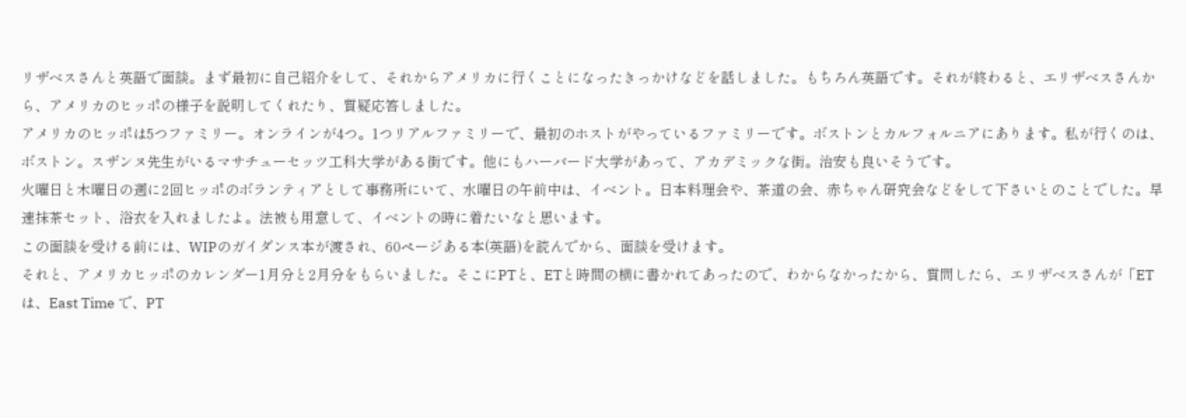リザベスさんと英語で面談。まず最初に自己紹介をして、それからアメリカに行くことになったきっかけなどを話しました。もちろん英語です。それが終わると、エリザベスさんから、アメリカのヒッポの様子を説明してくれたり、質疑応答しました。
アメリカのヒッポは5つファミリー。オンラインが4つ。1つリアルファミリーで、最初のホストがやっているファミリーです。ボストンとカルフォルニアにあります。私が行くのは、ボストン。スザンヌ先生がいるマサチューセッツ工科大学がある街です。他にもハーバード大学があって、アカデミックな街。治安も良いそうです。
火曜日と木曜日の週に2回ヒッポのボランティアとして事務所にいて、水曜日の午前中は、イベント。日本料理会や、茶道の会、赤ちゃん研究会などをして下さいとのことでした。早速抹茶セット、浴衣を入れましたよ。法被も用意して、イベントの時に着たいなと思います。
この面談を受ける前には、WIPのガイダンス本が渡され、60ページある本(英語)を読んでから、面談を受けます。
それと、アメリカヒッポのカレンダー1月分と2月分をもらいました。そこにPTと、ETと時間の横に書かれてあったので、わからなかったから、質問したら、エリザベスさんが「ETは、East Time で、PT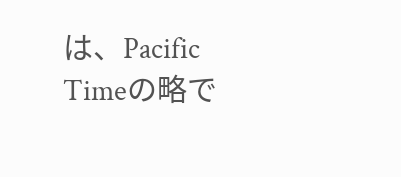は、Pacific Timeの略で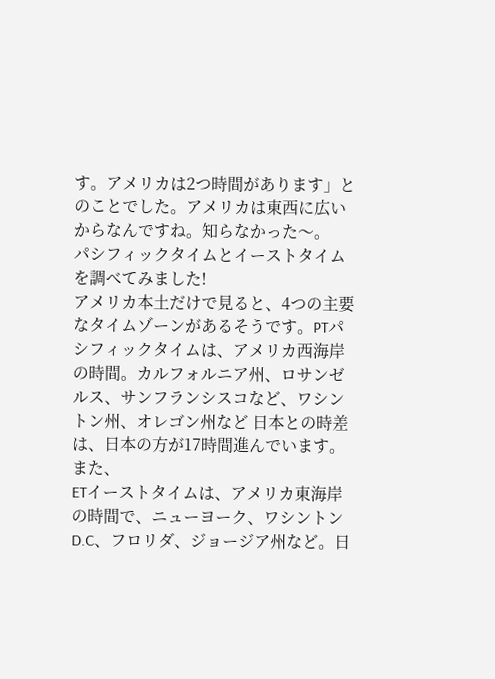す。アメリカは2つ時間があります」とのことでした。アメリカは東西に広いからなんですね。知らなかった〜。
パシフィックタイムとイーストタイムを調べてみました!
アメリカ本土だけで見ると、4つの主要なタイムゾーンがあるそうです。PTパシフィックタイムは、アメリカ西海岸の時間。カルフォルニア州、ロサンゼルス、サンフランシスコなど、ワシントン州、オレゴン州など 日本との時差は、日本の方が17時間進んでいます。また、
ETイーストタイムは、アメリカ東海岸の時間で、ニューヨーク、ワシントンD.C、フロリダ、ジョージア州など。日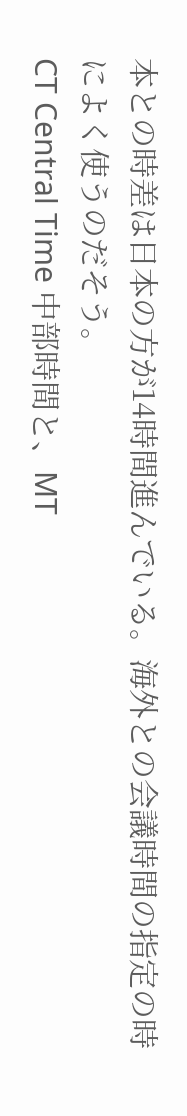本との時差は日本の方が14時間進んでいる。海外との会議時間の指定の時によく使うのだそう。
CT Central Time 中部時間と、MT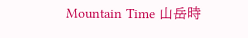Mountain Time 山岳時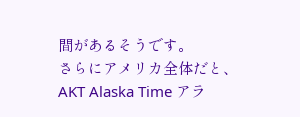間があるそうです。
さらにアメリカ全体だと、AKT Alaska Time アラ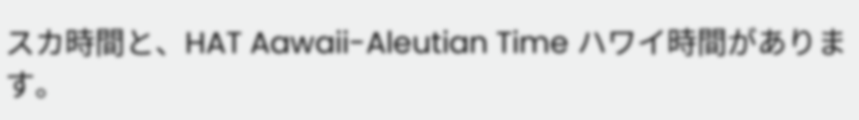スカ時間と、HAT Aawaii-Aleutian Time ハワイ時間があります。